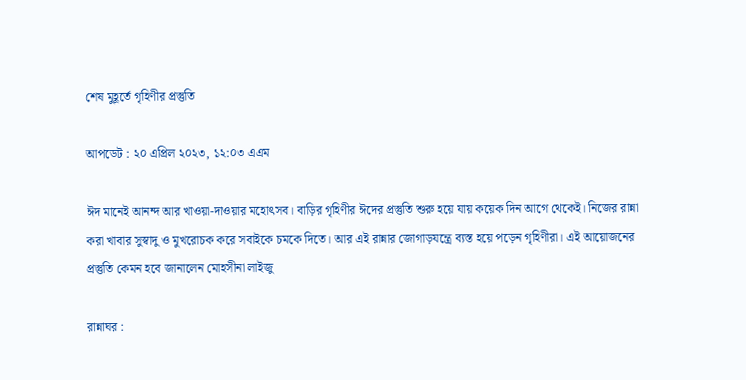শেষ মুহূর্তে গৃহিণীর প্রস্তুতি

আপডেট : ২০ এপ্রিল ২০২৩, ১২:০৩ এএম

ঈদ মানেই আনন্দ আর খাওয়া-দাওয়ার মহোৎসব। বাড়ির গৃহিণীর ঈদের প্রস্তুতি শুরু হয়ে যায় কয়েক দিন আগে থেকেই। নিজের রান্না করা খাবার সুস্বাদু ও মুখরোচক করে সবাইকে চমকে দিতে। আর এই রান্নার জোগাড়যন্ত্রে ব্যস্ত হয়ে পড়েন গৃহিণীরা। এই আয়োজনের প্রস্তুতি কেমন হবে জানালেন মোহসীনা লাইজু

রান্নাঘর :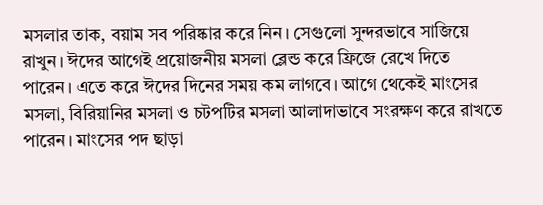মসলার তাক, বয়াম সব পরিষ্কার করে নিন। সেগুলো সুন্দরভাবে সাজিয়ে রাখুন। ঈদের আগেই প্রয়োজনীয় মসলা ব্লেন্ড করে ফ্রিজে রেখে দিতে পারেন। এতে করে ঈদের দিনের সময় কম লাগবে। আগে থেকেই মাংসের মসলা, বিরিয়ানির মসলা ও চটপটির মসলা আলাদাভাবে সংরক্ষণ করে রাখতে পারেন। মাংসের পদ ছাড়া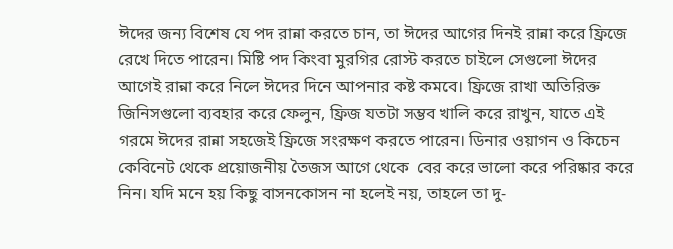ঈদের জন্য বিশেষ যে পদ রান্না করতে চান, তা ঈদের আগের দিনই রান্না করে ফ্রিজে রেখে দিতে পারেন। মিষ্টি পদ কিংবা মুরগির রোস্ট করতে চাইলে সেগুলো ঈদের আগেই রান্না করে নিলে ঈদের দিনে আপনার কষ্ট কমবে। ফ্রিজে রাখা অতিরিক্ত জিনিসগুলো ব্যবহার করে ফেলুন, ফ্রিজ যতটা সম্ভব খালি করে রাখুন, যাতে এই গরমে ঈদের রান্না সহজেই ফ্রিজে সংরক্ষণ করতে পারেন। ডিনার ওয়াগন ও কিচেন কেবিনেট থেকে প্রয়োজনীয় তৈজস আগে থেকে  বের করে ভালো করে পরিষ্কার করে নিন। যদি মনে হয় কিছু বাসনকোসন না হলেই নয়, তাহলে তা দু-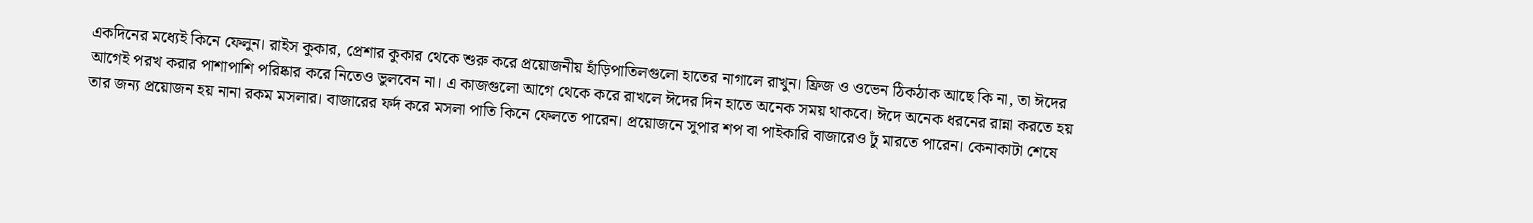একদিনের মধ্যেই কিনে ফেলুন। রাইস কুকার, প্রেশার কুকার থেকে শুরু করে প্রয়োজনীয় হাঁড়িপাতিলগুলো হাতের নাগালে রাখুন। ফ্রিজ ও ওভেন ঠিকঠাক আছে কি না, তা ঈদের আগেই পরখ করার পাশাপাশি পরিষ্কার করে নিতেও ভুলবেন না। এ কাজগুলো আগে থেকে করে রাখলে ঈদের দিন হাতে অনেক সময় থাকবে। ঈদে অনেক ধরনের রান্না করতে হয় তার জন্য প্রয়োজন হয় নানা রকম মসলার। বাজারের ফর্দ করে মসলা পাতি কিনে ফেলতে পারেন। প্রয়োজনে সুপার শপ বা পাইকারি বাজারেও ঢুঁ মারতে পারেন। কেনাকাটা শেষে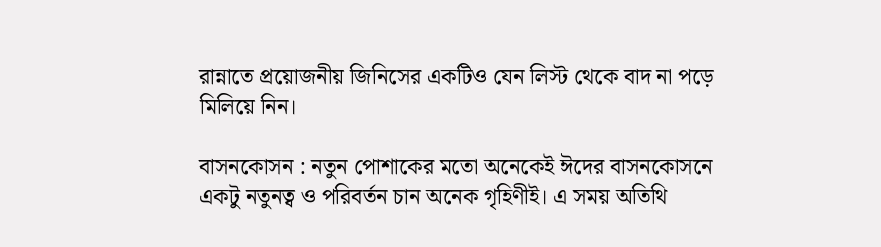রান্নাতে প্রয়োজনীয় জিনিসের একটিও যেন লিস্ট থেকে বাদ না পড়ে মিলিয়ে নিন।

বাসনকোসন : নতুন পোশাকের মতো অনেকেই ঈদের বাসনকোসনে একটু নতুনত্ব ও পরিবর্তন চান অনেক গৃহিণীই। এ সময় অতিথি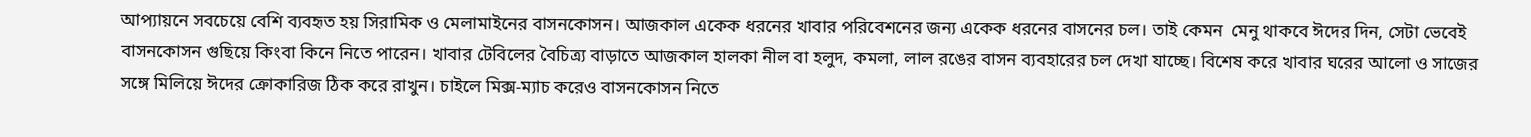আপ্যায়নে সবচেয়ে বেশি ব্যবহৃত হয় সিরামিক ও মেলামাইনের বাসনকোসন। আজকাল একেক ধরনের খাবার পরিবেশনের জন্য একেক ধরনের বাসনের চল। তাই কেমন  মেনু থাকবে ঈদের দিন, সেটা ভেবেই বাসনকোসন গুছিয়ে কিংবা কিনে নিতে পারেন। খাবার টেবিলের বৈচিত্র্য বাড়াতে আজকাল হালকা নীল বা হলুদ, কমলা, লাল রঙের বাসন ব্যবহারের চল দেখা যাচ্ছে। বিশেষ করে খাবার ঘরের আলো ও সাজের সঙ্গে মিলিয়ে ঈদের ক্রোকারিজ ঠিক করে রাখুন। চাইলে মিক্স-ম্যাচ করেও বাসনকোসন নিতে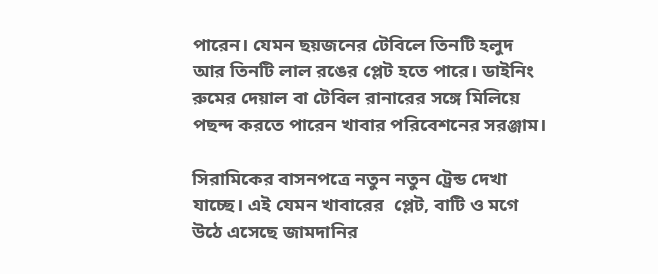পারেন। যেমন ছয়জনের টেবিলে তিনটি হলুদ আর তিনটি লাল রঙের প্লেট হতে পারে। ডাইনিং রুমের দেয়াল বা টেবিল রানারের সঙ্গে মিলিয়ে পছন্দ করতে পারেন খাবার পরিবেশনের সরঞ্জাম।

সিরামিকের বাসনপত্রে নতুন নতুন ট্রেন্ড দেখা যাচ্ছে। এই যেমন খাবারের  প্লেট, বাটি ও মগে উঠে এসেছে জামদানির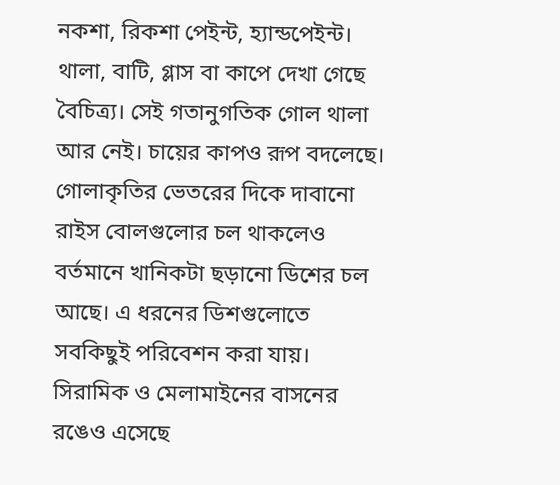নকশা, রিকশা পেইন্ট, হ্যান্ডপেইন্ট। থালা, বাটি, গ্লাস বা কাপে দেখা গেছে বৈচিত্র্য। সেই গতানুগতিক গোল থালা আর নেই। চায়ের কাপও রূপ বদলেছে।  গোলাকৃতির ভেতরের দিকে দাবানো রাইস বোলগুলোর চল থাকলেও বর্তমানে খানিকটা ছড়ানো ডিশের চল আছে। এ ধরনের ডিশগুলোতে সবকিছুই পরিবেশন করা যায়। সিরামিক ও মেলামাইনের বাসনের রঙেও এসেছে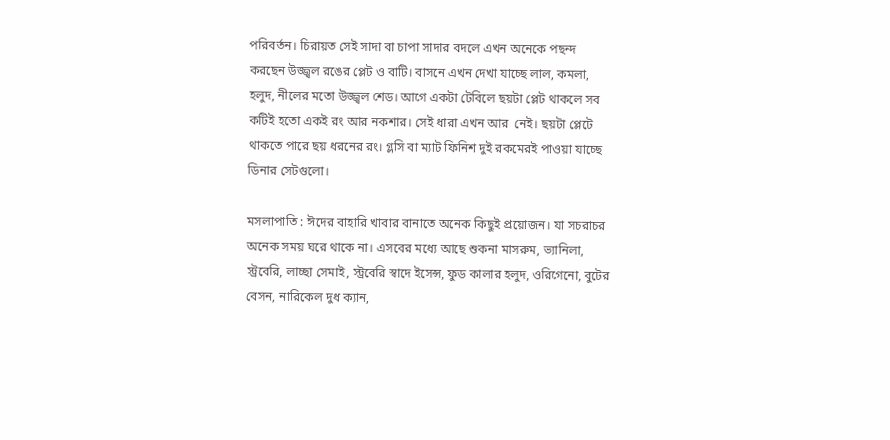পরিবর্তন। চিরায়ত সেই সাদা বা চাপা সাদার বদলে এখন অনেকে পছন্দ করছেন উজ্জ্বল রঙের প্লেট ও বাটি। বাসনে এখন দেখা যাচ্ছে লাল, কমলা, হলুদ, নীলের মতো উজ্জ্বল শেড। আগে একটা টেবিলে ছয়টা প্লেট থাকলে সব কটিই হতো একই রং আর নকশার। সেই ধারা এখন আর  নেই। ছয়টা প্লেটে থাকতে পারে ছয় ধরনের রং। গ্লসি বা ম্যাট ফিনিশ দুই রকমেরই পাওয়া যাচ্ছে ডিনার সেটগুলো।

মসলাপাতি : ঈদের বাহারি খাবার বানাতে অনেক কিছুই প্রয়োজন। যা সচরাচর অনেক সময় ঘরে থাকে না। এসবের মধ্যে আছে শুকনা মাসরুম, ভ্যানিলা, স্ট্রবেরি, লাচ্ছা সেমাই, স্ট্রবেরি স্বাদে ইসেন্স, ফুড কালার হলুদ, ওরিগেনো, বুটের বেসন, নারিকেল দুধ ক্যান,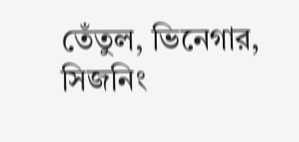তেঁতুল, ভিনেগার, সিজনিং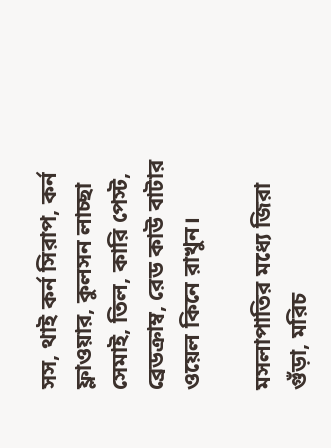সস, থাই কর্ন সিরাপ, কর্ন ফ্লাওয়ার, কুলসন লাচ্ছা সেমাই, তিল, কারি পেস্ট, ব্রেডক্রাম্ব, রেড কাউ বাটার ওয়েল কিনে রাখুন।

মসলাপাতির মধ্যে জিরা গুঁড়া, মরিচ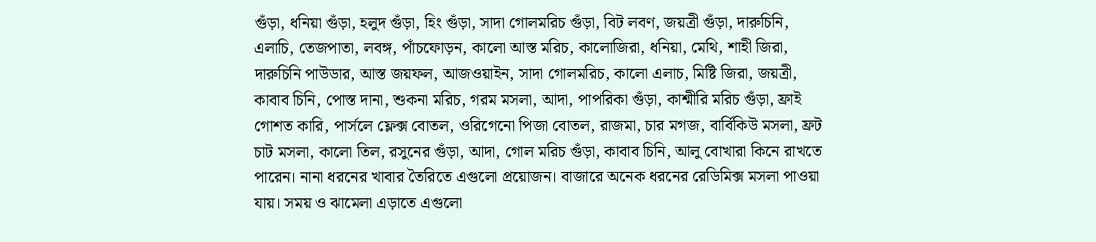গুঁড়া, ধনিয়া গুঁড়া, হলুদ গুঁড়া, হিং গুঁড়া, সাদা গোলমরিচ গুঁড়া, বিট লবণ, জয়ত্রী গুঁড়া, দারুচিনি, এলাচি, তেজপাতা, লবঙ্গ, পাঁচফোড়ন, কালো আস্ত মরিচ, কালোজিরা, ধনিয়া, মেথি, শাহী জিরা, দারুচিনি পাউডার, আস্ত জয়ফল, আজওয়াইন, সাদা গোলমরিচ, কালো এলাচ, মিষ্টি জিরা, জয়ত্রী, কাবাব চিনি, পোস্ত দানা, শুকনা মরিচ, গরম মসলা, আদা, পাপরিকা গুঁড়া, কাশ্মীরি মরিচ গুঁড়া, ফ্রাই গোশত কারি, পার্সলে ফ্লেক্স বোতল, ওরিগেনো পিজা বোতল, রাজমা, চার মগজ, বার্বিকিউ মসলা, ফ্রট চাট মসলা, কালো তিল, রসুনের গুঁড়া, আদা, গোল মরিচ গুঁড়া, কাবাব চিনি, আলু বোখারা কিনে রাখতে পারেন। নানা ধরনের খাবার তৈরিতে এগুলো প্রয়োজন। বাজারে অনেক ধরনের রেডিমিক্স মসলা পাওয়া যায়। সময় ও ঝামেলা এড়াতে এগুলো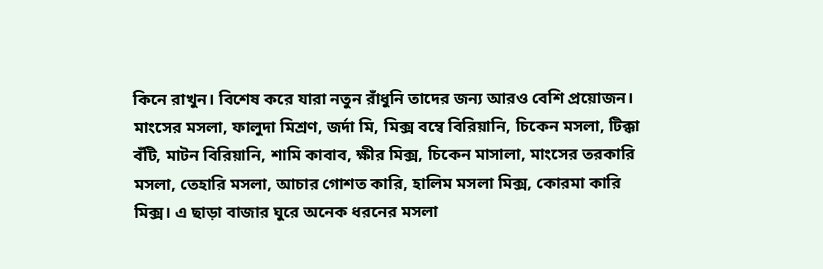কিনে রাখুন। বিশেষ করে যারা নতুন রাঁধুনি তাদের জন্য আরও বেশি প্রয়োজন। মাংসের মসলা, ফালুদা মিশ্রণ, জর্দা মি, মিক্স বম্বে বিরিয়ানি, চিকেন মসলা, টিক্কা বঁটি, মাটন বিরিয়ানি, শামি কাবাব, ক্ষীর মিক্স, চিকেন মাসালা, মাংসের তরকারি মসলা, তেহারি মসলা, আচার গোশত কারি, হালিম মসলা মিক্স, কোরমা কারি মিক্স। এ ছাড়া বাজার ঘুরে অনেক ধরনের মসলা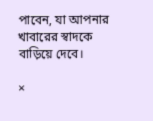পাবেন, যা আপনার খাবারের স্বাদকে বাড়িয়ে দেবে।

×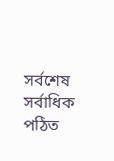সর্বশেষ সর্বাধিক পঠিত